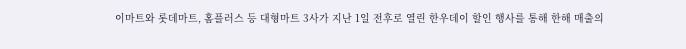이마트와 롯데마트, 홈플러스 등 대형마트 3사가 지난 1일 전후로 열린 한우데이 할인 행사를 통해 한해 매출의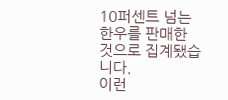10퍼센트 넘는 한우를 판매한 것으로 집계됐습니다.
이런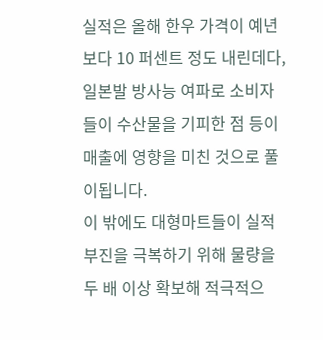실적은 올해 한우 가격이 예년보다 10 퍼센트 정도 내린데다, 일본발 방사능 여파로 소비자들이 수산물을 기피한 점 등이 매출에 영향을 미친 것으로 풀이됩니다.
이 밖에도 대형마트들이 실적부진을 극복하기 위해 물량을 두 배 이상 확보해 적극적으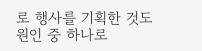로 행사를 기획한 것도 원인 중 하나로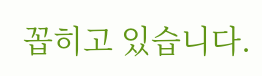꼽히고 있습니다.